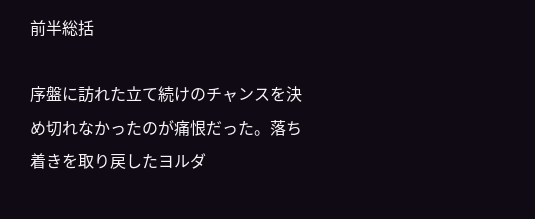前半総括

序盤に訪れた立て続けのチャンスを決め切れなかったのが痛恨だった。落ち着きを取り戻したヨルダ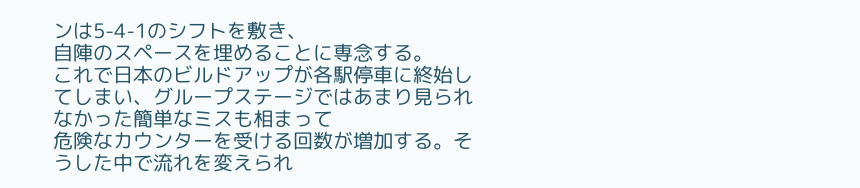ンは5-4-1のシフトを敷き、
自陣のスペースを埋めることに専念する。
これで日本のビルドアップが各駅停車に終始してしまい、グループステージではあまり見られなかった簡単なミスも相まって
危険なカウンターを受ける回数が増加する。そうした中で流れを変えられ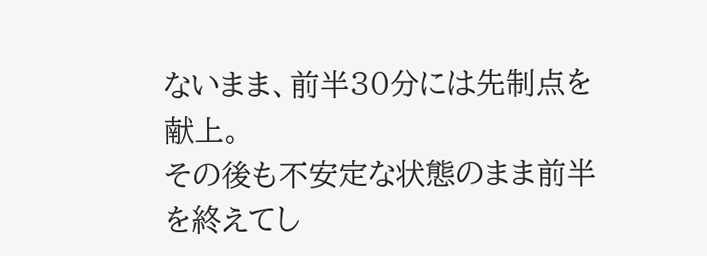ないまま、前半30分には先制点を献上。
その後も不安定な状態のまま前半を終えてし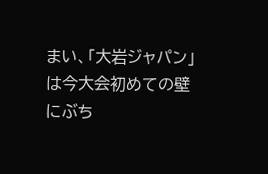まい、「大岩ジャパン」は今大会初めての壁にぶち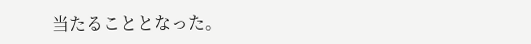当たることとなった。